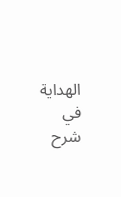الهداية في شرح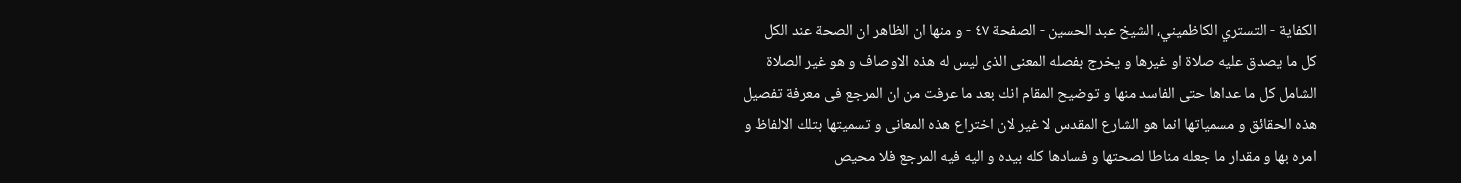الكفاية - التستري الكاظميني، الشيخ عبد الحسين - الصفحة ٤٧ - و منها ان الظاهر ان الصحة عند الكل
كل ما يصدق عليه صلاة او غيرها و يخرج بفصله المعنى الذى ليس له هذه الاوصاف و هو غير الصلاة الشامل كل ما عداها حتى الفاسد منها و توضيح المقام انك بعد ما عرفت من ان المرجع فى معرفة تفصيل هذه الحقائق و مسمياتها انما هو الشارع المقدس لا غير لان اختراع هذه المعانى و تسميتها بتلك الالفاظ و امره بها و مقدار ما جعله مناطا لصحتها و فسادها كله بيده و اليه فيه المرجع فلا محيص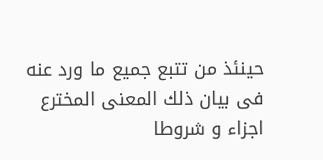حينئذ من تتبع جميع ما ورد عنه فى بيان ذلك المعنى المخترع اجزاء و شروطا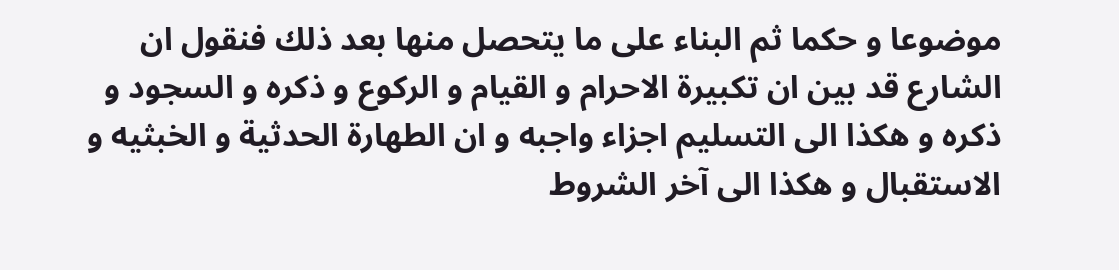موضوعا و حكما ثم البناء على ما يتحصل منها بعد ذلك فنقول ان الشارع قد بين ان تكبيرة الاحرام و القيام و الركوع و ذكره و السجود و ذكره و هكذا الى التسليم اجزاء واجبه و ان الطهارة الحدثية و الخبثيه و الاستقبال و هكذا الى آخر الشروط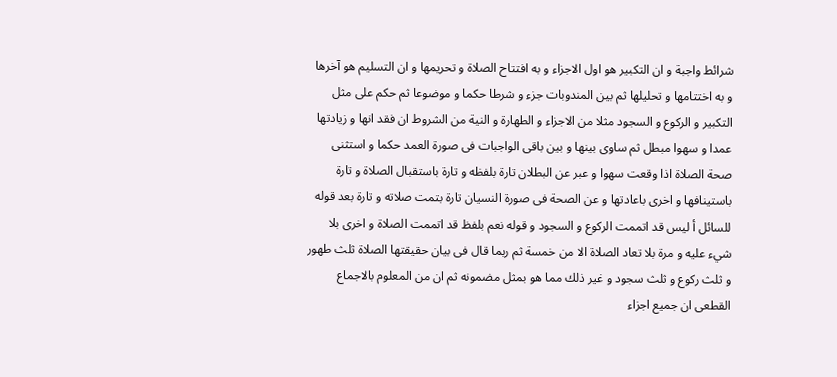شرائط واجبة و ان التكبير هو اول الاجزاء و به افتتاح الصلاة و تحريمها و ان التسليم هو آخرها و به اختتامها و تحليلها ثم بين المندوبات جزء و شرطا حكما و موضوعا ثم حكم على مثل التكبير و الركوع و السجود مثلا من الاجزاء و الطهارة و النية من الشروط ان فقد انها و زيادتها عمدا و سهوا مبطل ثم ساوى بينها و بين باقى الواجبات فى صورة العمد حكما و استثنى صحة الصلاة اذا وقعت سهوا و عبر عن البطلان تارة بلفظه و تارة باستقبال الصلاة و تارة باستينافها و اخرى باعادتها و عن الصحة فى صورة النسيان تارة بتمت صلاته و تارة بعد قوله للسائل أ ليس قد اتممت الركوع و السجود و قوله نعم بلفظ قد اتممت الصلاة و اخرى بلا شيء عليه و مرة بلا تعاد الصلاة الا من خمسة ثم ربما قال فى بيان حقيقتها الصلاة ثلث طهور و ثلث ركوع و ثلث سجود و غير ذلك مما هو بمثل مضمونه ثم ان من المعلوم بالاجماع القطعى ان جميع اجزاء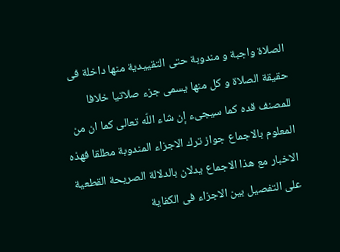الصلاة واجبة و مندوبة حتى التقييدية منها داخلة فى حقيقة الصلاة و كل منها يسمى جزء صلاتيا خلافا للمصنف قده كما سيجىء إن شاء اللّه تعالى كما ان من المعلوم بالاجماع جواز ترك الاجزاء المندوبة مطلقا فهذه الاخبار مع هذا الاجماع يدلان بالدلالة الصريحة القطعية على التفصيل بين الاجزاء فى الكفاية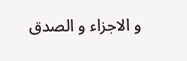و الاجزاء و الصدق